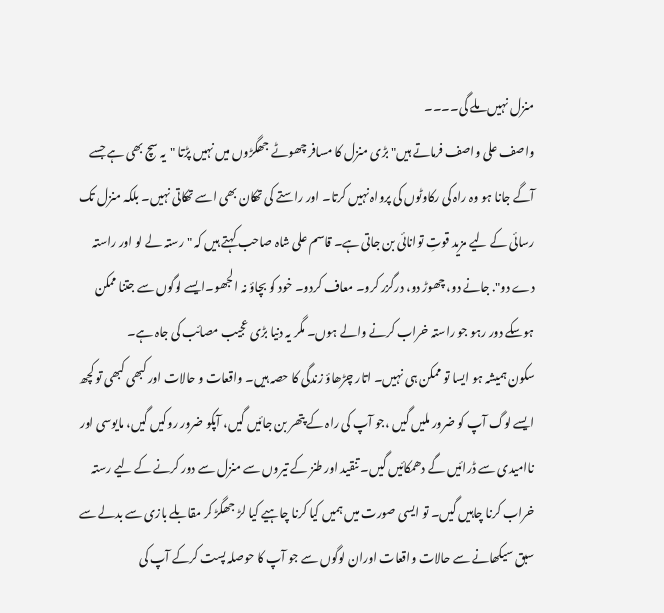منزل نہیں ملے گی۔۔۔۔
واصف علی واصف فرماتے ہیں" بڑی منزل کا مسافر چھوٹے جھگڑوں میں نہیں پڑتا "یہ سچ بھی ہے جسے آگے جانا ہو وہ راہ کی رکاوٹوں کی پرواہ نہیں کرتا۔ اور راستے کی تھکان بھی اسے تھکاتی نہیں۔ بلکہ منزل تک رسائی کے لیے مزید قوتِ توانائی بن جاتی ہے۔ قاسم علی شاہ صاحب کہتے ہیں کہ "رستہ لے لو اور راستہ دے دو". جانے دو، چھوڑ دو، درگزر کرو۔ معاف کردو۔ خود کو بچاؤ نہ الجھو۔ایسے لوگوں سے جتنا ممکن ہوسکے دور رہو جو راستہ خراب کرنے والے ہوں۔ مگر یہ دنیا بڑی عجیب مصائب کی جاہ ہے۔
سکون ہمیشہ ہو ایسا تو ممکن ہی نہیں۔ اتار چڑھاؤ زندگی کا حصہ ہیں۔ واقعات و حالات اور کبھی کبھی تو کچھ ایسے لوگ آپ کو ضرور ملیں گیں ،جو آپ کی راہ کے پتھر بن جائیں گیں، آپکو ضرور روکیں گیں، مایوسی اور ناامیدی سے ڈرائیں گے دھمکائیں گیں۔ تنقید اور طنز کے تیروں سے منزل سے دور کرنے کے لیے رستہ خراب کرنا چاہیں گیں۔ تو ایسی صورت میں ہمیں کیا کرنا چاہیے کیا لڑ جھگڑ کر مقابلے بازی سے بدلے سے سبق سیکھانے سے حالات واقعات اوران لوگوں سے جو آپ کا حوصلہ پست کرکے آپ کی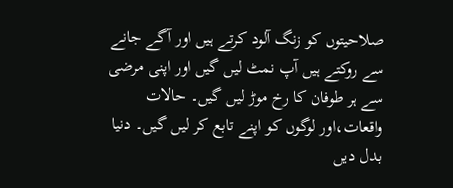صلاحیتوں کو زنگ آلود کرتے ہیں اور آگے جانے سے روکتے ہیں آپ نمٹ لیں گیں اور اپنی مرضی سے ہر طوفان کا رخ موڑ لیں گیں۔ حالات واقعات،اور لوگوں کو اپنے تابع کر لیں گیں۔ دنیا بدل دیں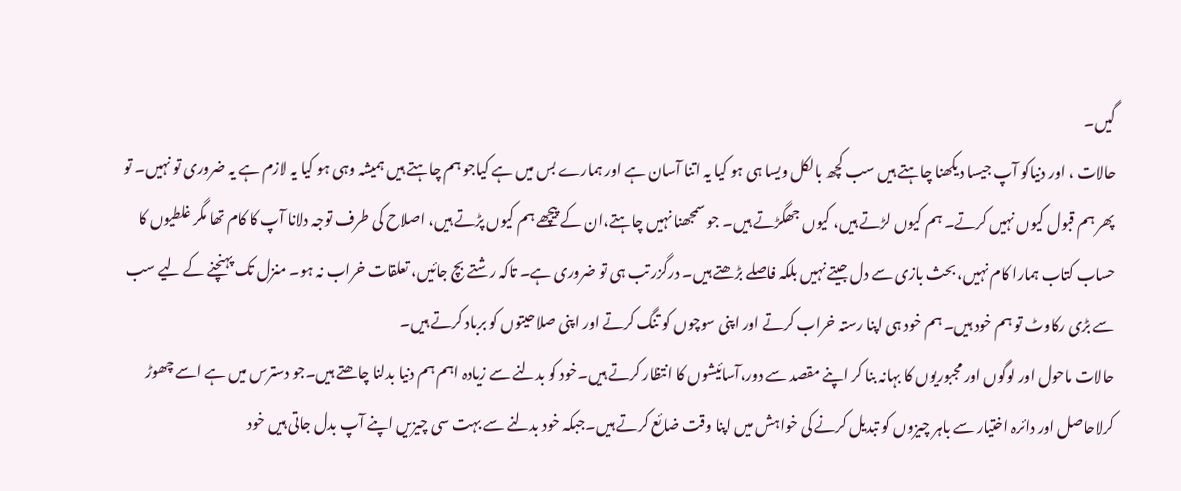گیں۔
حالات ، اور دنیاکو آپ جیسا دیکھنا چاہتے ہیں سب کچھ بالکل ویسا ہی ہو کیا یہ اتنا آسان ہے اور ہمارے بس میں ہے کیاجو ہم چاہتے ہیں ہمیشہ وہی ہو کیا یہ لازم ہے یہ ضروری تو نہیں۔ تو پھر ہم قبول کیوں نہیں کرتے۔ ہم کیوں لڑتے ہیں، کیوں جھگڑتے ہیں۔ جو سمجھنا نہیں چاہتے،ان کے پیچھے ہم کیوں پڑتے ہیں، اصلاح کی طرف توجہ دلانا آپ کا کام تھا مگر غلطیوں کا حساب کتاب ہمارا کام نہیں، بحث بازی سے دل جیتے نہیں بلکہ فاصلے بڑھتے ہیں۔ درگزر تب ہی تو ضروری ہے۔ تاکہ رشتے بچ جائیں، تعلقات خراب نہ ہو۔ منزل تک پہنچنے کے لیے سب سے بڑی رکاوٹ تو ہم خود ہیں۔ ہم خود ہی اپنا رستہ خراب کرتے اور اپنی سوچوں کو تنگ کرتے اور اپنی صلاحیتوں کو برباد کرتے ہیں۔
حالات ماحول اور لوگوں اور مجبوریوں کا بہانہ بنا کر اپنے مقصد سے دور،آسائیشوں کا انتظار کرتے ہیں۔خود کو بدلنے سے زیادہ اہم ہم دنیا بدلنا چاھتے ہیں۔جو دسترس میں ہے اسے چھوڑ کرلاحاصل اور دائرہ اختیار سے باہر چیزوں کو تبدیل کرنے کی خواہش میں اپنا وقت ضائع کرتے ہیں۔جبکہ خود بدلنے سے بہت سی چیزیں اپنے آپ بدل جاتی ہیں خود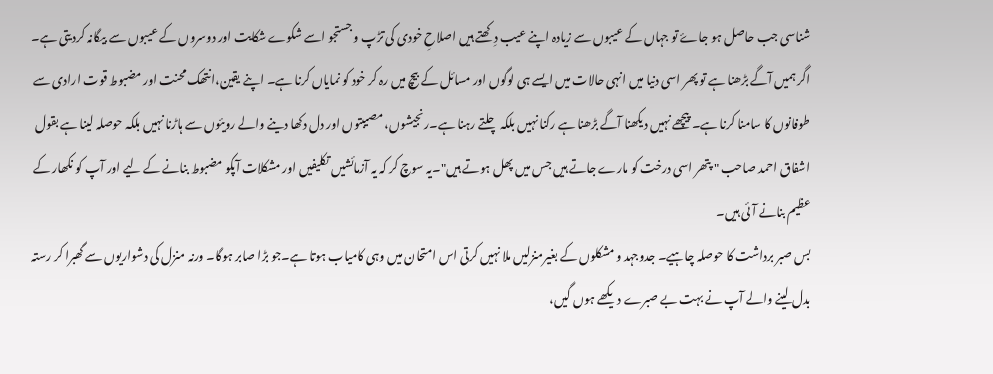شناسی جب حاصل ہو جاۓ تو جہاں کے عیبوں سے زیادہ اپنے عیب دِکھتے ہیں اصلاحِ خودی کی تڑپ و جستجو اسے شکوے شکایت اور دوسروں کے عیبوں سے بیگانہ کردیتی ہے۔
اگر ہمیں آگے بڑھنا ہے تو پھر اسی دنیا میں انہی حالات میں ایسے ہی لوگوں اور مسائل کے بیچ میں رہ کر خود کو نمایاں کرنا ہے۔ اپنے یقین،انتھک محنت اور مضبوط قوت ارادی سے طوفانوں کا سامنا کرنا ہے۔ پیچھے نہیں دیکھنا آگے بڑھنا ہے رکنا نہیں بلکہ چلتے رہنا ہے۔رنجیشوں، مصیبتوں اور دل دکھا دینے والے رویئوں سے ہاڑنا نہیں بلکہ حوصلہ لینا ہے بقول اشفاق احمد صاحب " پتھر اسی درخت کو مارے جاتے ہیں جس میں پھل ہوتے ہیں"۔یہ سوچ کر کہ یہ آزمائشیں تکلیفیں اور مشکلات آپکو مضبوط بنانے کے لیے اور آپ کو نکھار کے عظیم بنانے آئی ہیں۔
بس صبر برداشت کا حوصلہ چاہیے۔ جدوجہد و مشکلوں کے بغیرمنزلیں ملا نہیں کرتی اس امتحان میں وہی کامیاب ہوتا ہے۔جو بڑا صابر ہوگا۔ ورنہ منزل کی دشواریوں سے گھبرا کر رستہ بدل لینے والے آپ نے بہت بے صبرے دیکھے ہوں گیں،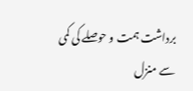برداشت ہمت و حوصلے کی کمی سے منزل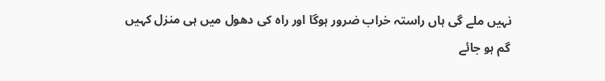نہیں ملے گی ہاں راستہ خراب ضرور ہوگا اور راہ کی دھول میں ہی منزل کہیں گم ہو جائے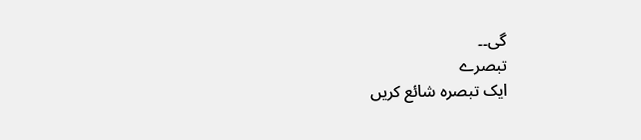گی۔۔
تبصرے
ایک تبصرہ شائع کریں